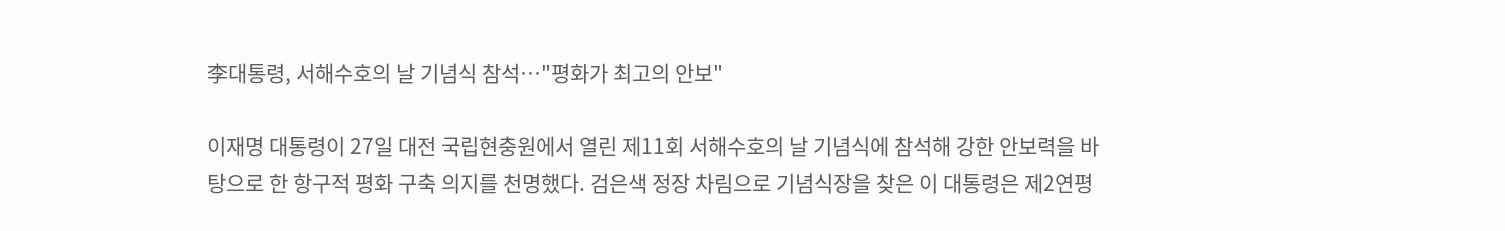李대통령, 서해수호의 날 기념식 참석…"평화가 최고의 안보"

이재명 대통령이 27일 대전 국립현충원에서 열린 제11회 서해수호의 날 기념식에 참석해 강한 안보력을 바탕으로 한 항구적 평화 구축 의지를 천명했다. 검은색 정장 차림으로 기념식장을 찾은 이 대통령은 제2연평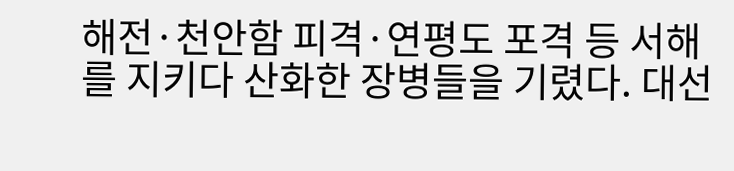해전·천안함 피격·연평도 포격 등 서해를 지키다 산화한 장병들을 기렸다. 대선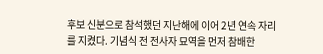후보 신분으로 참석했던 지난해에 이어 2년 연속 자리를 지켰다. 기념식 전 전사자 묘역을 먼저 참배한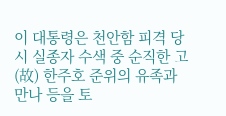이 대통령은 천안함 피격 당시 실종자 수색 중 순직한 고(故) 한주호 준위의 유족과 만나 등을 토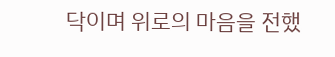닥이며 위로의 마음을 전했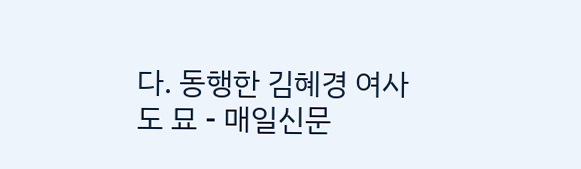다. 동행한 김혜경 여사도 묘 - 매일신문